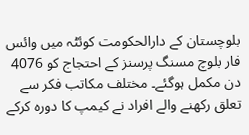بلوچستان کے دارالحکومت کوئٹہ میں وائس فار بلوچ مسنگ پرسنز کے احتجاج کو 4076 دن مکمل ہوگئے۔ مختلف مکاتب فکر سے تعلق رکھنے والے افراد نے کیمپ کا دورہ کرکے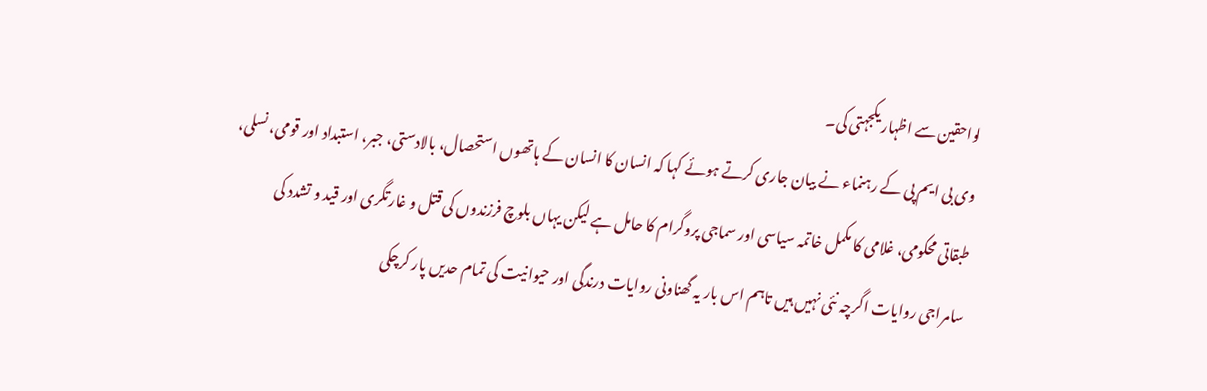لواحقین سے اظہار یکجہتی کی۔
وی بی ایم پی کے رہنماء نے بیان جاری کرتے ہوئے کہا کہ انسان کا انسان کے ہاتھوں استحصال، بالادستی، جبر، استبداد اور قومی، نسلی، طبقاتی محکومی، غلامی کا مکمل خاتمہ سیاسی اور سماجی پروگرام کا حامل ہے لیکن یہاں بلوچ فرزندوں کی قتل و غارتگری اور قید و تشدد کی سامراجی روایات اگرچہ نئی نہیں ہیں تاہم اس بار یہ گھناونی روایات درندگی اور حیوانیت کی تمام حدیں پار کرچکی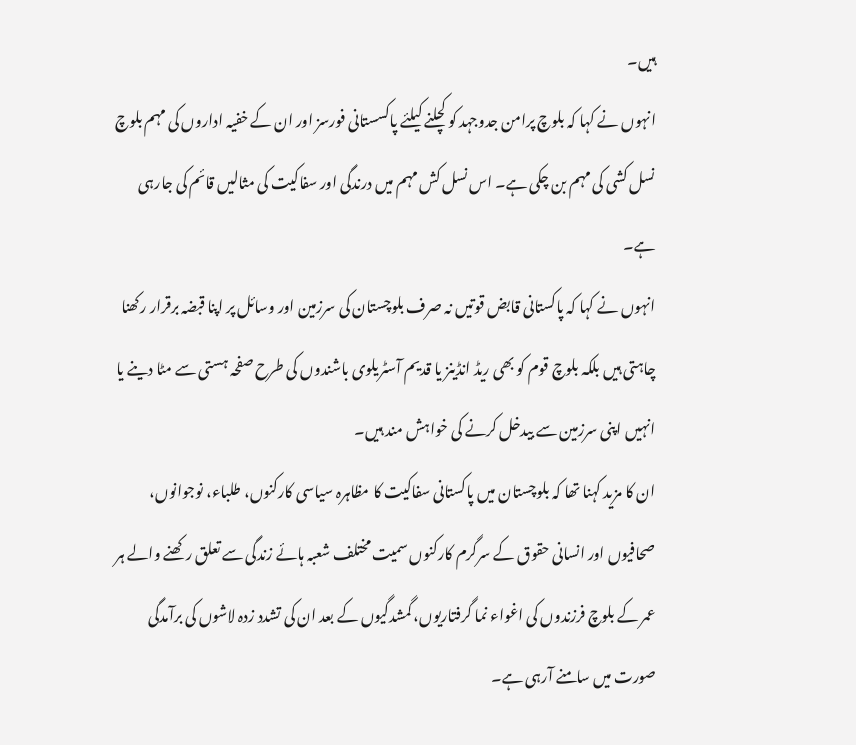ہیں۔
انہوں نے کہا کہ بلوچ پرامن جدوجہد کو کچلنے کیلئے پاکسستانی فورسز اور ان کے خفیہ اداروں کی مہم بلوچ نسل کشی کی مہم بن چکی ہے۔ اس نسل کش مہم میں درندگی اور سفاکیت کی مثالیں قائم کی جارہی ہے۔
انہوں نے کہا کہ پاکستانی قابض قوتیں نہ صرف بلوچستان کی سرزمین اور وسائل پر اپنا قبضہ برقرار رکھنا چاہتی ہیں بلکہ بلوچ قوم کو بھی ریڈ انڈینز یا قدیم آسٹریلوی باشندوں کی طرح صفحہ ہستی سے مٹا دینے یا انہیں اپنی سرزمین سے بیدخل کرنے کی خواہش مند ہیں۔
ان کا مزید کہنا تھا کہ بلوچستان میں پاکستانی سفاکیت کا مظاہرہ سیاسی کارکنوں، طلباء، نوجوانوں، صحافیوں اور انسانی حقوق کے سرگرم کارکنوں سمیت مختلف شعبہ ہائے زندگی سے تعلق رکھنے والے ہر عمر کے بلوچ فرزندوں کی اغواء نما گرفتاریوں، گمشدگیوں کے بعد ان کی تشدد زدہ لاشوں کی برآمدگی صورت میں سامنے آرہی ہے۔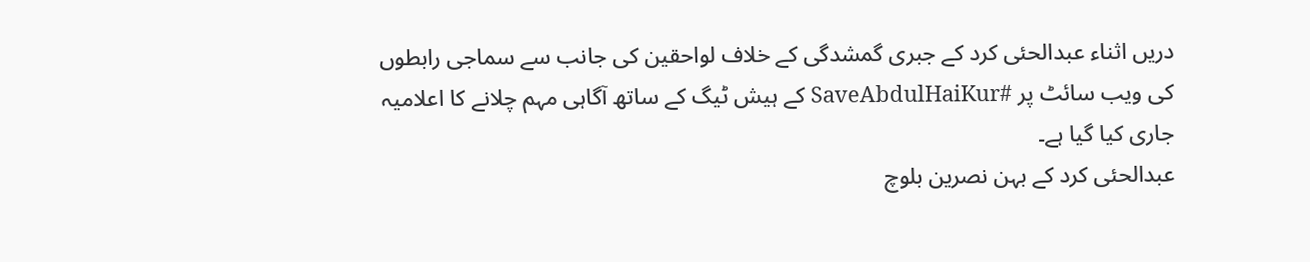دریں اثناء عبدالحئی کرد کے جبری گمشدگی کے خلاف لواحقین کی جانب سے سماجی رابطوں کی ویب سائٹ پر #SaveAbdulHaiKur کے ہیش ٹیگ کے ساتھ آگاہی مہم چلانے کا اعلامیہ جاری کیا گیا ہے۔
عبدالحئی کرد کے بہن نصرین بلوچ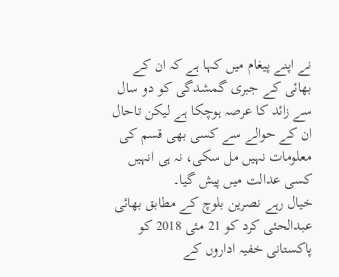نے اپنے پیغام میں کہا ہے کہ ان کے بھائی کے جبری گمشدگی کو دو سال سے زائد کا عرصہ ہوچکا ہے لیکن تاحال ان کے حوالے سے کسی بھی قسم کی معلومات نہیں مل سکی، نہ ہی انہیں کسی عدالت میں پیش گیا۔
خیال رہے نصرین بلوچ کے مطابق بھائی عبدالحئی کرد کو 21 مئی 2018 کو پاکستانی خفیہ اداروں کے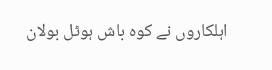اہلکاروں نے کوہ باش ہوٹل بولان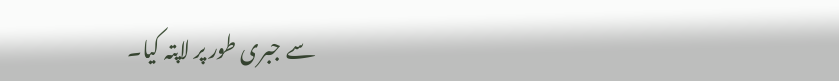سے جبری طور پر لاپتہ کیا۔